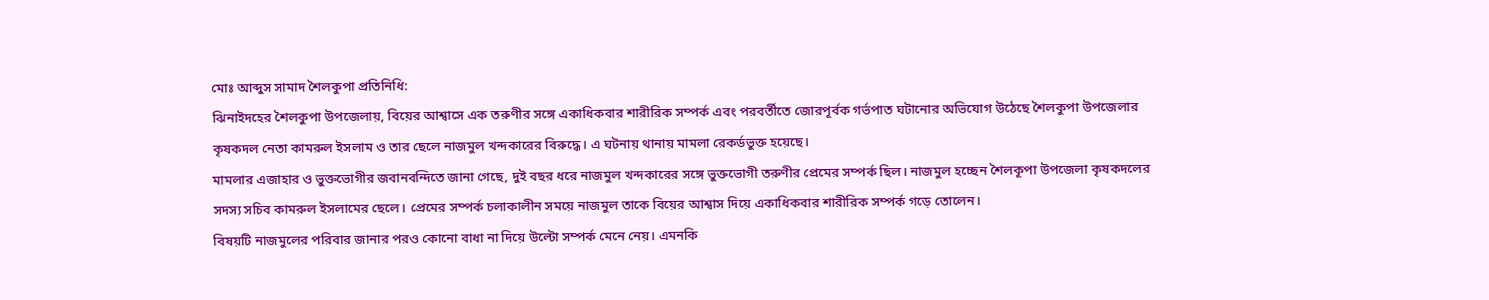মোঃ আব্দুস সামাদ শৈলকুপা প্রতিনিধি:
ঝিনাইদহের শৈলকুপা উপজেলায়, বিয়ের আশ্বাসে এক তরুণীর সঙ্গে একাধিকবার শারীরিক সম্পর্ক এবং পরবর্তীতে জোরপূর্বক গর্ভপাত ঘটানোর অভিযোগ উঠেছে শৈলকুপা উপজেলার কৃষকদল নেতা কামরুল ইসলাম ও তার ছেলে নাজমুল খন্দকারের বিরুদ্ধে। এ ঘটনায় থানায় মামলা রেকর্ডভুক্ত হয়েছে।
মামলার এজাহার ও ভুক্তভোগীর জবানবন্দিতে জানা গেছে, দুই বছর ধরে নাজমুল খন্দকারের সঙ্গে ভুক্তভোগী তরুণীর প্রেমের সম্পর্ক ছিল। নাজমুল হচ্ছেন শৈলকূপা উপজেলা কৃষকদলের সদস্য সচিব কামরুল ইসলামের ছেলে। প্রেমের সম্পর্ক চলাকালীন সময়ে নাজমুল তাকে বিয়ের আশ্বাস দিয়ে একাধিকবার শারীরিক সম্পর্ক গড়ে তোলেন।
বিষয়টি নাজমুলের পরিবার জানার পরও কোনো বাধা না দিয়ে উল্টো সম্পর্ক মেনে নেয়। এমনকি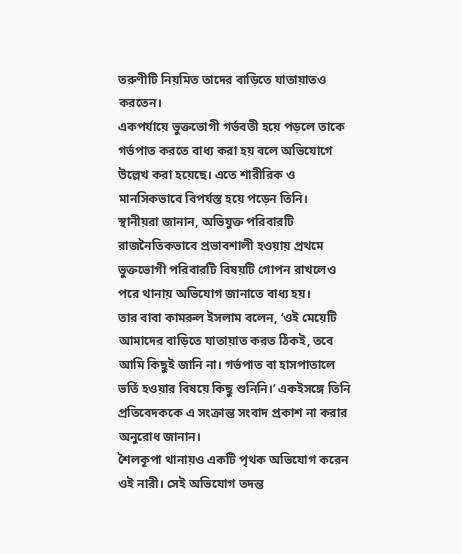তরুণীটি নিয়মিত তাদের বাড়িতে যাতায়াতও করতেন।
একপর্যায়ে ভুক্তভোগী গর্ভবতী হয়ে পড়লে তাকে গর্ভপাত করতে বাধ্য করা হয় বলে অভিযোগে উল্লেখ করা হয়েছে। এতে শারীরিক ও মানসিকভাবে বিপর্যস্ত হয়ে পড়েন তিনি।
স্থানীয়রা জানান, অভিযুক্ত পরিবারটি রাজনৈতিকভাবে প্রভাবশালী হওয়ায় প্রথমে ভুক্তভোগী পরিবারটি বিষয়টি গোপন রাখলেও পরে থানায় অভিযোগ জানাতে বাধ্য হয়।
তার বাবা কামরুল ইসলাম বলেন, ‘ওই মেয়েটি আমাদের বাড়িতে যাতায়াত করত ঠিকই, তবে আমি কিছুই জানি না। গর্ভপাত বা হাসপাতালে ভর্তি হওয়ার বিষয়ে কিছু শুনিনি।’ একইসঙ্গে তিনি প্রতিবেদককে এ সংক্রান্ত সংবাদ প্রকাশ না করার অনুরোধ জানান।
শৈলকূপা থানায়ও একটি পৃথক অভিযোগ করেন ওই নারী। সেই অভিযোগ তদন্ত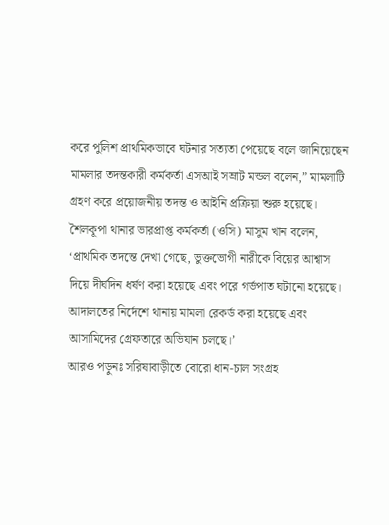করে পুলিশ প্রাথমিকভাবে ঘটনার সত্যতা পেয়েছে বলে জানিয়েছেন মামলার তদন্তকারী কর্মকর্তা এসআই সম্রাট মন্ডল বলেন,” মামলাটি গ্রহণ করে প্রয়োজনীয় তদন্ত ও আইনি প্রক্রিয়া শুরু হয়েছে।
শৈলকূপা থানার ভারপ্রাপ্ত কর্মকর্তা (ওসি) মাসুম খান বলেন, ‘প্রাথমিক তদন্তে দেখা গেছে, ভুক্তভোগী নারীকে বিয়ের আশ্বাস দিয়ে দীর্ঘদিন ধর্ষণ করা হয়েছে এবং পরে গর্ভপাত ঘটানো হয়েছে। আদালতের নির্দেশে থানায় মামলা রেকর্ড করা হয়েছে এবং আসামিদের গ্রেফতারে অভিযান চলছে।’
আরও পড়ুনঃ সরিষাবাড়ীতে বোরো ধান-চাল সংগ্রহ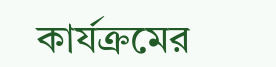কার্যক্রমের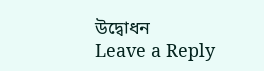উদ্বোধন
Leave a Reply